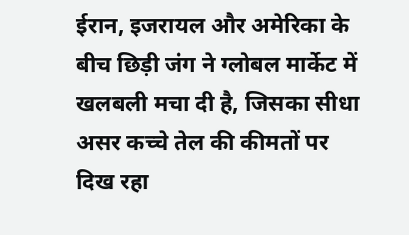ईरान, इजरायल और अमेरिका के बीच छिड़ी जंग ने ग्लोबल मार्केट में खलबली मचा दी है, जिसका सीधा असर कच्चे तेल की कीमतों पर दिख रहा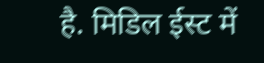है. मिडिल ईस्ट में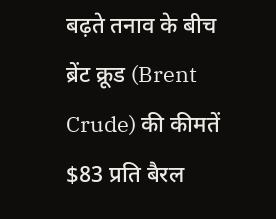बढ़ते तनाव के बीच ब्रेंट क्रूड (Brent Crude) की कीमतें $83 प्रति बैरल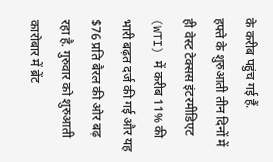के करीब पहुंच गई हैं.
हफ्ते के शुरुआती तीन दिनों में ही वेस्ट टेक्सस इंटरमीडिएट (WTI) में करीब 11% की भारी बढ़त दर्ज की गई और यह $76 प्रति बैरल की ओर बढ़ रहा है. गुरुवार को शुरुआती कारोबार में ब्रेंट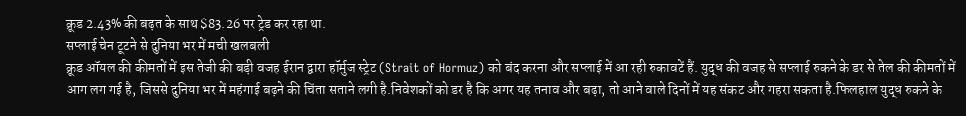क्रूड 2.43% की बढ़त के साथ $83.26 पर ट्रेड कर रहा था.
सप्लाई चेन टूटने से दुनिया भर में मची खलबली
क्रूड ऑयल की कीमतों में इस तेजी की बड़ी वजह ईरान द्वारा हॉर्मुज स्ट्रेट (Strait of Hormuz) को बंद करना और सप्लाई में आ रही रुकावटें हैं. युद्ध की वजह से सप्लाई रुकने के डर से तेल की कीमतों में आग लग गई है, जिससे दुनिया भर में महंगाई बढ़ने की चिंता सताने लगी है.निवेशकों को डर है कि अगर यह तनाव और बढ़ा, तो आने वाले दिनों में यह संकट और गहरा सकता है.फिलहाल युद्ध रुकने के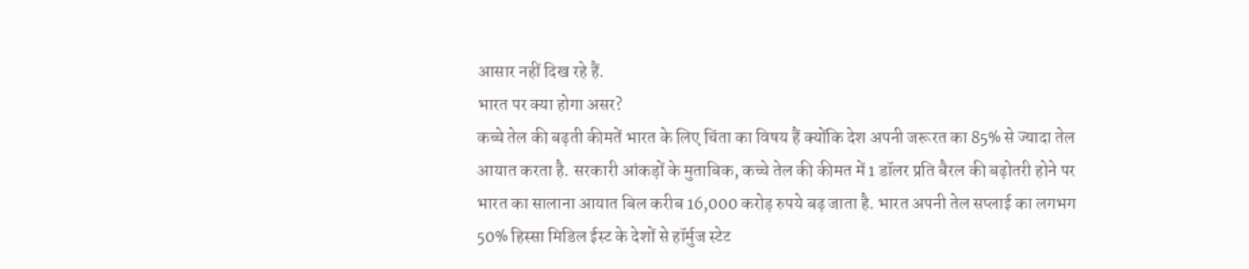आसार नहीं दिख रहे हैं.
भारत पर क्या होगा असर?
कच्चे तेल की बढ़ती कीमतें भारत के लिए चिंता का विषय हैं क्योंकि देश अपनी जरूरत का 85% से ज्यादा तेल आयात करता है. सरकारी आंकड़ों के मुताबिक, कच्चे तेल की कीमत में 1 डॉलर प्रति बैरल की बढ़ोतरी होने पर भारत का सालाना आयात बिल करीब 16,000 करोड़ रुपये बढ़ जाता है. भारत अपनी तेल सप्लाई का लगभग 50% हिस्सा मिडिल ईस्ट के देशों से हॉर्मुज स्टेट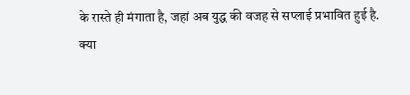के रास्ते ही मंगाता है, जहां अब युद्ध की वजह से सप्लाई प्रभावित हुई है.
क्या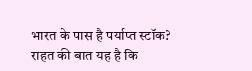भारत के पास है पर्याप्त स्टॉक?
राहत की बात यह है कि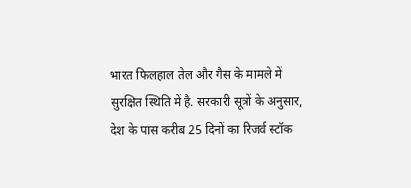भारत फिलहाल तेल और गैस के मामले में सुरक्षित स्थिति में है. सरकारी सूत्रों के अनुसार, देश के पास करीब 25 दिनों का रिजर्व स्टॉक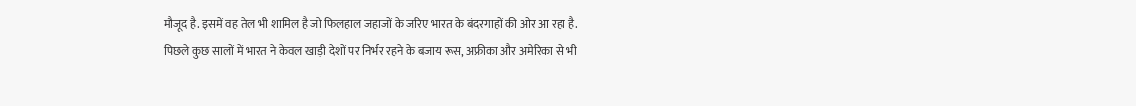मौजूद है. इसमें वह तेल भी शामिल है जो फिलहाल जहाजों के जरिए भारत के बंदरगाहों की ओर आ रहा है.
पिछले कुछ सालों में भारत ने केवल खाड़ी देशों पर निर्भर रहने के बजाय रूस, अफ्रीका और अमेरिका से भी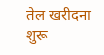तेल खरीदना शुरू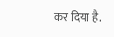कर दिया है.